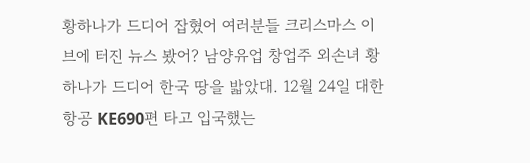황하나가 드디어 잡혔어 여러분들 크리스마스 이브에 터진 뉴스 봤어? 남양유업 창업주 외손녀 황하나가 드디어 한국 땅을 밟았대. 12월 24일 대한항공 KE690편 타고 입국했는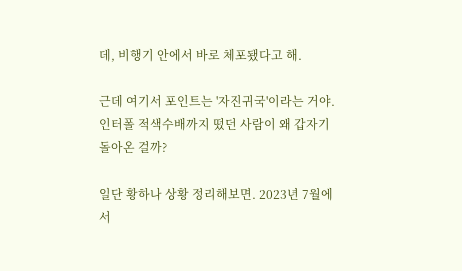데, 비행기 안에서 바로 체포됐다고 해.

근데 여기서 포인트는 '자진귀국'이라는 거야. 인터폴 적색수배까지 떴던 사람이 왜 갑자기 돌아온 걸까?

일단 황하나 상황 정리해보면. 2023년 7월에 서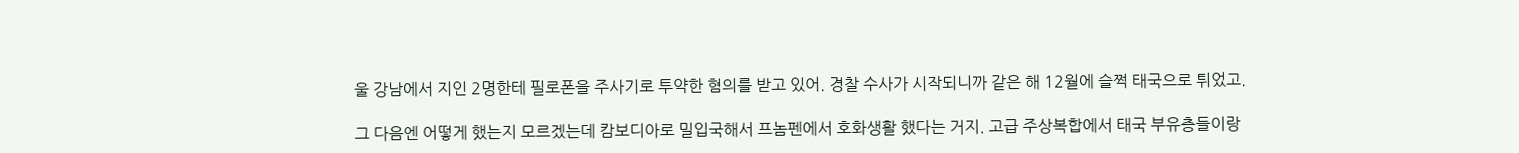울 강남에서 지인 2명한테 필로폰을 주사기로 투약한 혐의를 받고 있어. 경찰 수사가 시작되니까 같은 해 12월에 슬쩍 태국으로 튀었고.

그 다음엔 어떻게 했는지 모르겠는데 캄보디아로 밀입국해서 프놈펜에서 호화생활 했다는 거지. 고급 주상복합에서 태국 부유층들이랑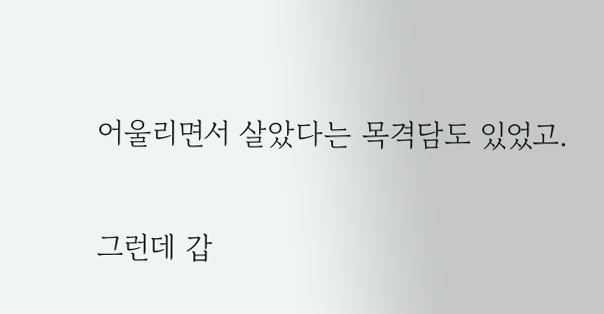어울리면서 살았다는 목격담도 있었고.

그런데 갑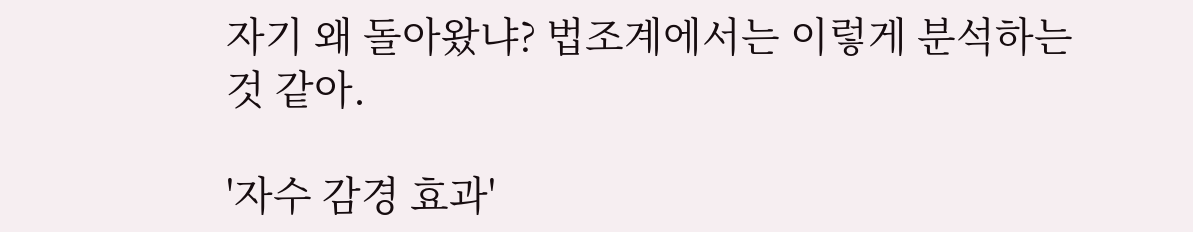자기 왜 돌아왔냐? 법조계에서는 이렇게 분석하는 것 같아.

'자수 감경 효과'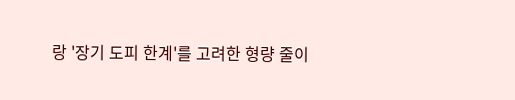랑 '장기 도피 한계'를 고려한 형량 줄이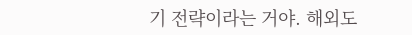기 전략이라는 거야. 해외도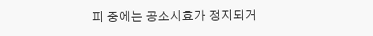피 중에는 공소시효가 정지되거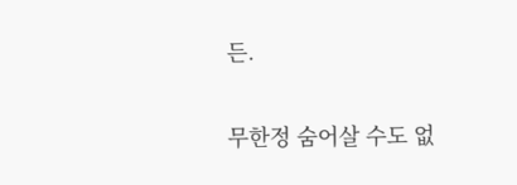든.

무한정 숨어살 수도 없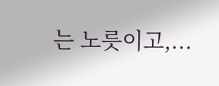는 노릇이고,...